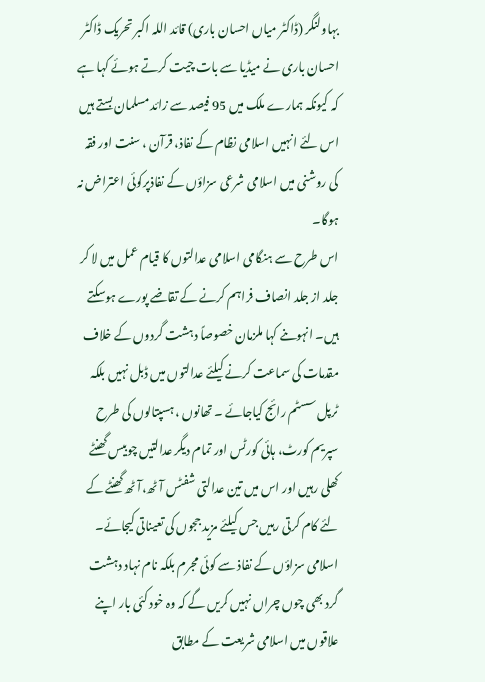بہاولنگر (ڈاکٹر میاں احسان باری) قائد اللہ اکبر تحریک ڈاکٹر احسان باری نے میڈیا سے بات چیت کرتے ہوئے کہا ہے کہ کیونکہ ہمارے ملک میں 95 فیصد سے زائد مسلمان بستے ہیں اس لئے انہیں اسلامی نظام کے نفاذ، قرآن ، سنت اور فقہ کی روشنی میں اسلامی شرعی سزاؤں کے نفاذپرکوئی اعتراض نہ ہوگا۔
اس طرح سے ہنگامی اسلامی عدالتوں کا قیام عمل میں لا کر جلد از جلد انصاف فراہم کرنے کے تقاضے پورے ہوسکتے ہیں۔ انہوںنے کہا ملزمان خصوصاً دہشت گردوں کے خلاف مقدمات کی سماعت کرنے کیلئے عدالتوں میں ڈبل نہیں بلکہ ٹرپل سسٹم رائج کیاجائے ۔ تھانوں ، ہسپتالوں کی طرح سپریم کورٹ، ہائی کورٹس اور تمام دیگر عدالتیں چوبیس گھنٹے کھلی رہیں اور اس میں تین عدالتی شفٹس آٹھ،آٹھ گھنٹے کے لئے کام کرتی رہیں جس کیلئے مزید ججوں کی تعیناتی کیجائے۔
اسلامی سزاؤں کے نفاذ سے کوئی مجرم بلکہ نام نہاد دہشت گرد بھی چوں چراں نہیں کریں گے کہ وہ خود کئی بار اپنے علاقوں میں اسلامی شریعت کے مطابق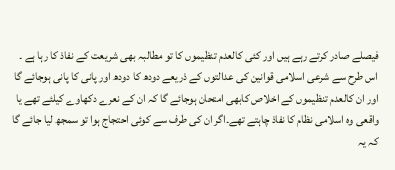فیصلے صادر کرتے رہے ہیں اور کئی کالعدم تنظیموں کا تو مطالبہ بھی شریعت کے نفاذ کا رہا ہے ۔ اس طرح سے شرعی اسلامی قوانین کی عدالتوں کے ذریعے دودھ کا دودھ اور پانی کا پانی ہوجائے گا اور ان کالعدم تنظیموں کے اخلاص کابھی امتحان ہوجائے گا کہ ان کے نعرے دکھاوے کیلئے تھے یا واقعی وہ اسلامی نظام کا نفاذ چاہتے تھے۔اگر ان کی طرف سے کوئی احتجاج ہوا تو سمجھ لیا جائے گا کہ یہ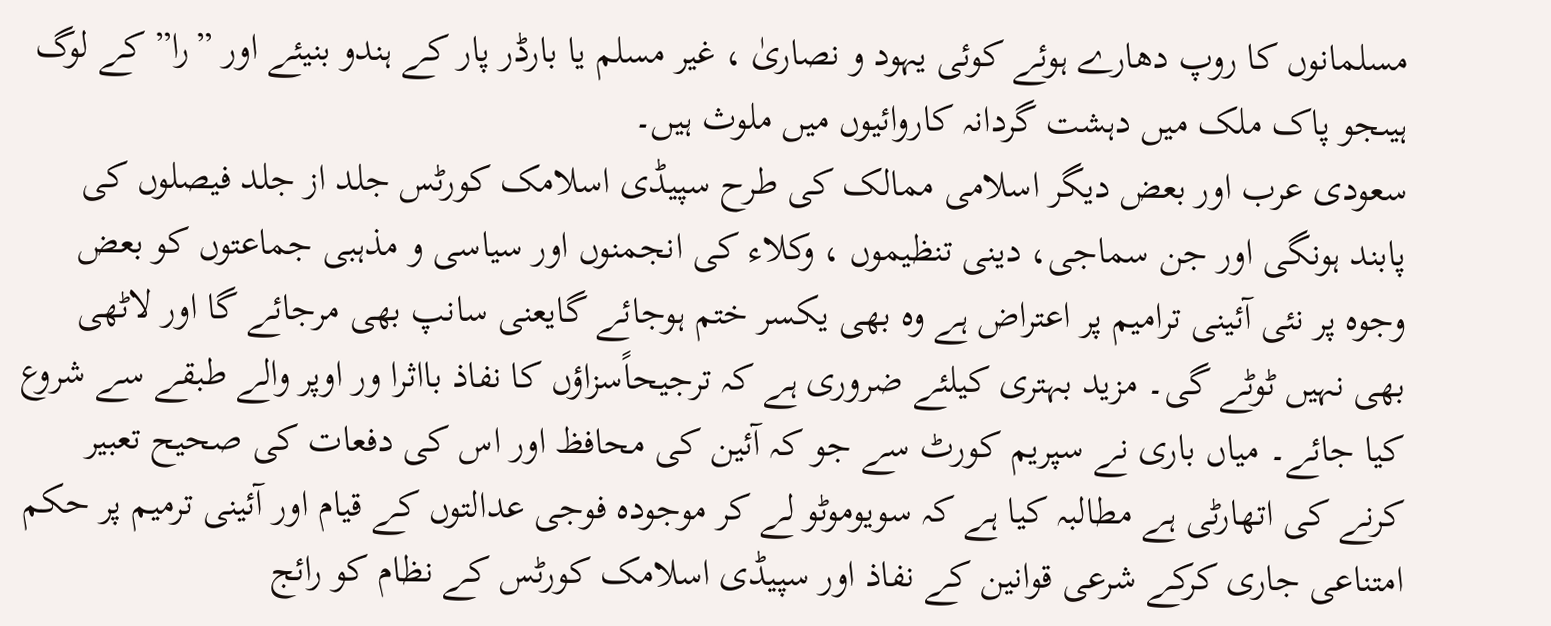مسلمانوں کا روپ دھارے ہوئے کوئی یہود و نصاریٰ ، غیر مسلم یا بارڈر پار کے ہندو بنیئے اور ”را” کے لوگ ہیںجو پاک ملک میں دہشت گردانہ کاروائیوں میں ملوث ہیں۔
سعودی عرب اور بعض دیگر اسلامی ممالک کی طرح سپیڈی اسلامک کورٹس جلد از جلد فیصلوں کی پابند ہونگی اور جن سماجی، دینی تنظیموں ، وکلاء کی انجمنوں اور سیاسی و مذہبی جماعتوں کو بعض وجوہ پر نئی آئینی ترامیم پر اعتراض ہے وہ بھی یکسر ختم ہوجائے گایعنی سانپ بھی مرجائے گا اور لاٹھی بھی نہیں ٹوٹے گی۔ مزید بہتری کیلئے ضروری ہے کہ ترجیحاًسزاؤں کا نفاذ بااثرا ور اوپر والے طبقے سے شروع کیا جائے۔ میاں باری نے سپریم کورٹ سے جو کہ آئین کی محافظ اور اس کی دفعات کی صحیح تعبیر کرنے کی اتھارٹی ہے مطالبہ کیا ہے کہ سویوموٹو لے کر موجودہ فوجی عدالتوں کے قیام اور آئینی ترمیم پر حکم امتناعی جاری کرکے شرعی قوانین کے نفاذ اور سپیڈی اسلامک کورٹس کے نظام کو رائج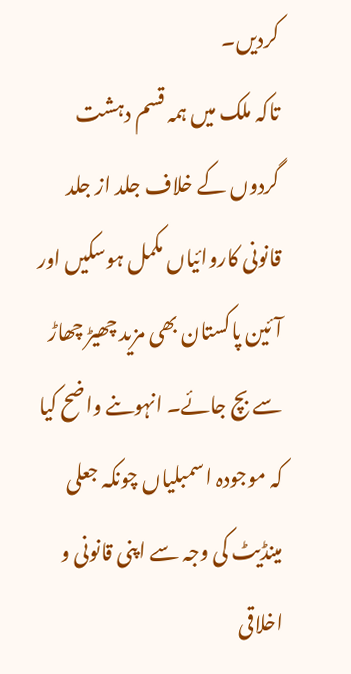کردیں۔
تاکہ ملک میں ہمہ قسم دہشت گردوں کے خلاف جلد از جلد قانونی کاروائیاں مکمل ہوسکیں اور آئین پاکستان بھی مزید چھیڑ چھاڑ سے بچ جائے۔ انہوںنے واضح کیا کہ موجودہ اسمبلیاں چونکہ جعلی مینڈیٹ کی وجہ سے اپنی قانونی و اخلاقی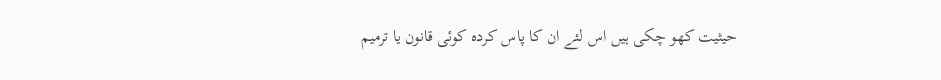حیثیت کھو چکی ہیں اس لئے ان کا پاس کردہ کوئی قانون یا ترمیم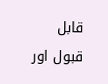قابل قبول اور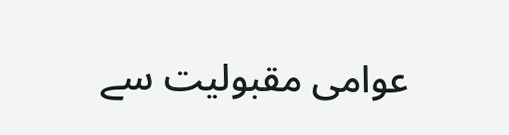عوامی مقبولیت سے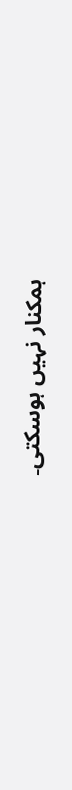ہمکنار نہیں ہوسکتی۔